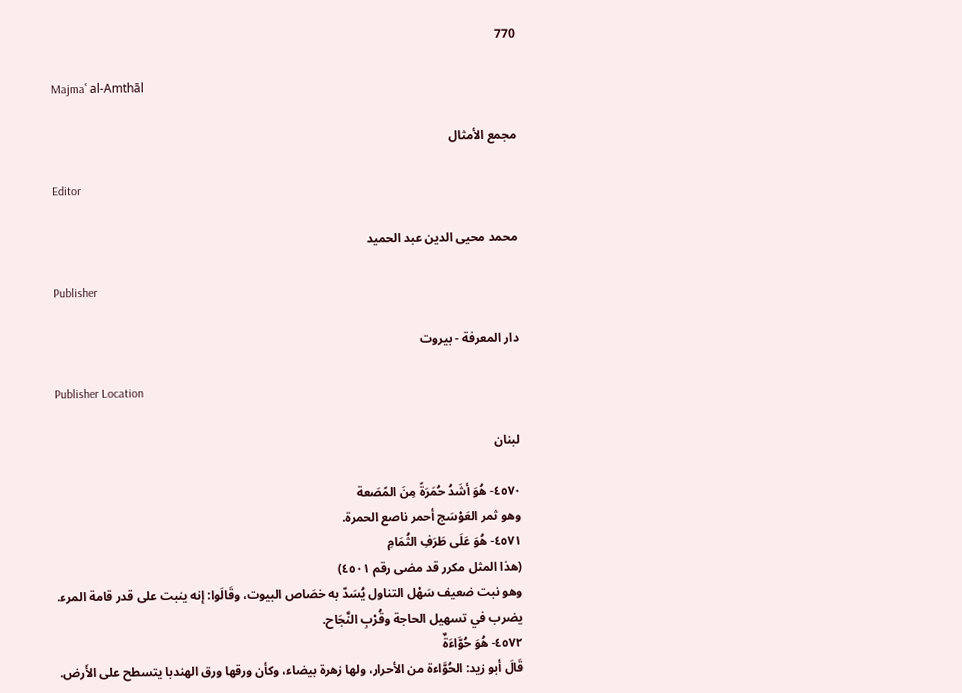770

Majmaʿ al-Amthāl

مجمع الأمثال

Editor

محمد محيى الدين عبد الحميد

Publisher

دار المعرفة - بيروت

Publisher Location

لبنان

٤٥٧٠- هُوَ أشَدُ حُمَرَةً مِنَ المًصَعة
وهو ثمر العَوْسَج أحمر ناصع الحمرة.
٤٥٧١- هُوَ عَلَى طَرَفِ الثُمَامِ
(هذا المثل مكرر قد مضى رقم ٤٥٠١)
وهو نبت ضعيف سَهْل التناول يُسَدّ به خصَاص البيوت، وقَالَوا: إنه ينبت على قدر قامة المرء.
يضرب في تسهيل الحاجة وقُرْبِ النَّجَاح.
٤٥٧٢- هُوَ حُوَّاءَةٌ
قَالَ أبو زيد: الحُوَّاءة من الأحرار، ولها زهرة بيضاء، وكأن ورقها ورق الهندبا يتسطح على الأَرض.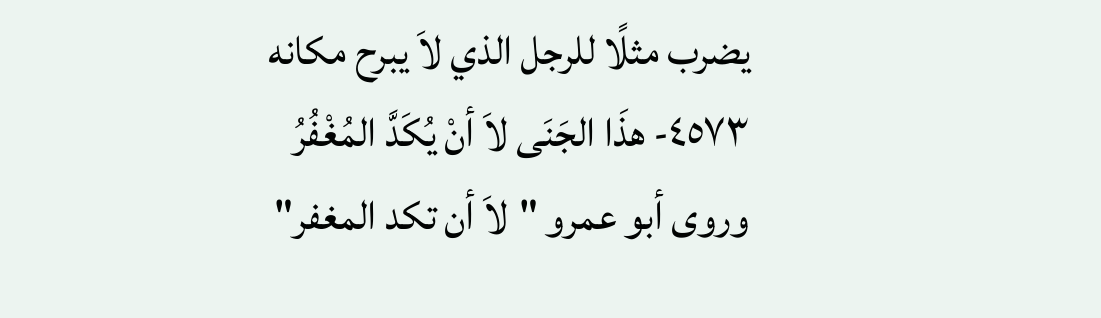يضرب مثلًا للرجل الذي لاَ يبرح مكانه
٤٥٧٣- هذَا الجَنَى لاَ أنْ يُكَدَّ المُغْفُرُ
وروى أبو عمرو "لاَ أن تكد المغفر"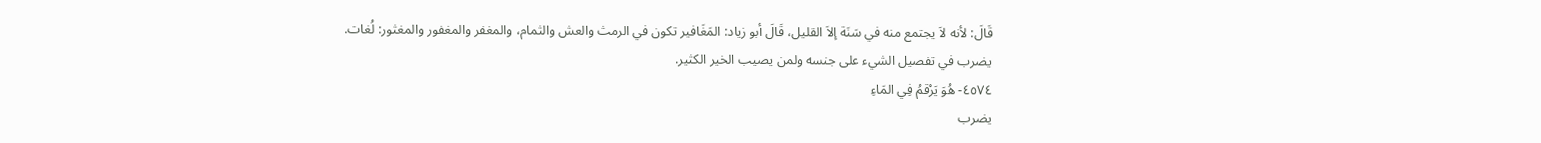قَالَ: لأنه لاَ يجتمع منه في سَنَة إلاَ القليل، قَالَ أبو زياد: المَغَافير تكون في الرمث والعش والثمام، والمغفر والمغفور والمغثور: لُغات.
يضرب في تفصيل الشيء على جنسه ولمن يصيب الخير الكثير.
٤٥٧٤- هُوَ يَرْقمُ فِي المَاءِ
يضرب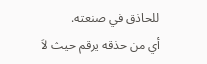للحاذق في صنعته.
أي من حذقه يرقم حيث لاَ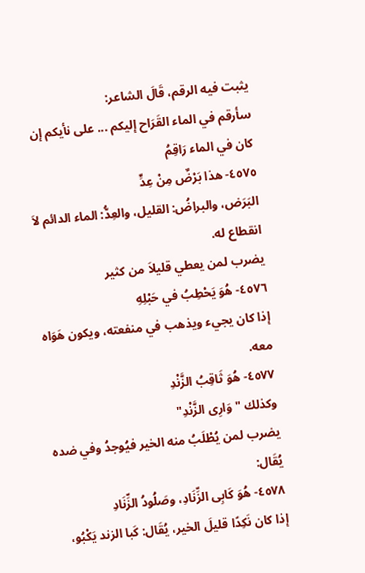يثبت فيه الرقم، قَالَ الشاعر:
سأرقم في الماء القَرَاح إليكم ... على نأيكم إن كان في الماء رَاقِمُ
٤٥٧٥- هذا بَرْضٌ مِنْ عِدٍّ
البَرَض، والبراضُ: القليل، والعِدُّ: الماء الدائم لاَ انقطاع له.
يضرب لمن يعطي قليلاَ من كثير
٤٥٧٦- هُوَ يَحْطِبُ في حَبْلِهِ
إذا كان يجيء ويذهب في منفعته، ويكون هَوَاه معه.
٤٥٧٧- هُوَ ثَاقِبُ الزَّنْدِ
وكذلك "وَارِى الزَّنْدِ"
يضرب لمن يُطْلَبُ منه الخير فيُوجدُ وفي ضده يُقَال:
٤٥٧٨- هُوَ كَابِى الزِّنَادِ، وصَلُودُ الزِّنَادِ
إذا كان نَكِدًا قليلَ الخير، يُقَال: كَبا الزند يَكْبُو،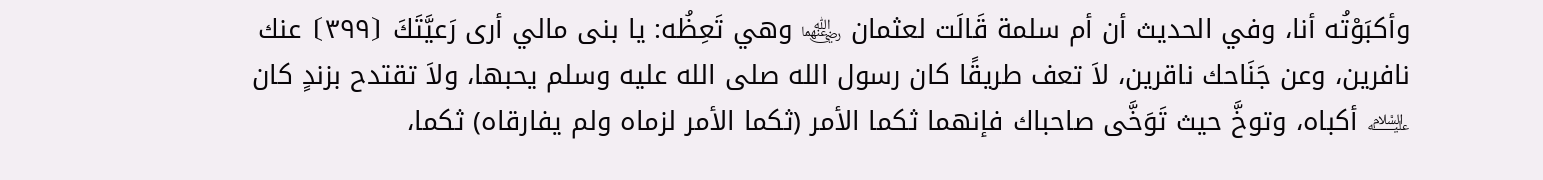وأكبَوْتُه أنا، وفي الحديث أن أم سلمة قَالَت لعثمان ﵄ وهي تَعِظُه: يا بنى مالي أرى رَعيَّتَكَ ⦗٣٩٩⦘ عنك نافرين، وعن جَنَاحك ناقرين، لاَ تعف طريقًا كان رسول الله صلى الله عليه وسلم يحبها، ولاَ تقتدح بزندٍ كان ﵇ أكباه، وتوخَّ حيث تَوَخَّى صاحباك فإنهما ثكما الأمر (ثكما الأمر لزماه ولم يفارقاه) ثكما،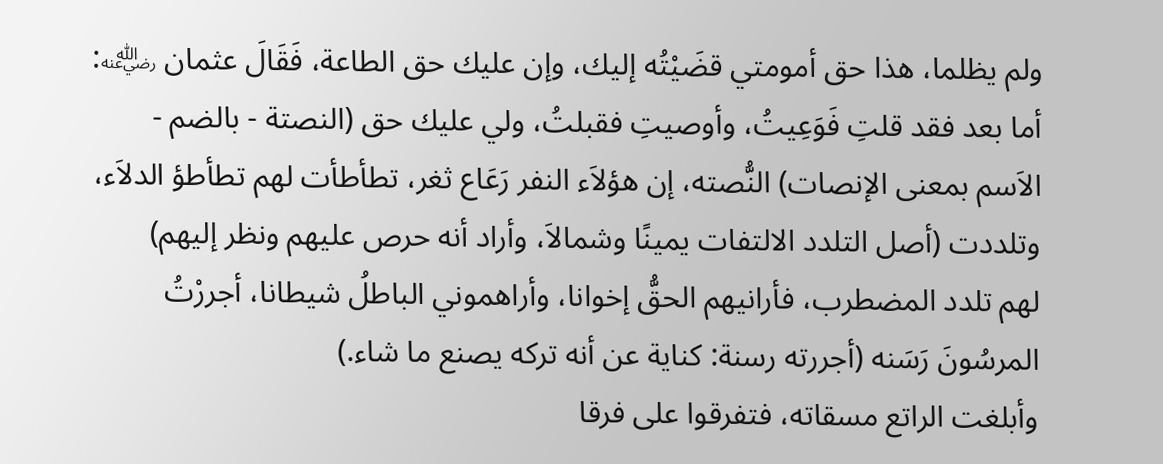ولم يظلما، هذا حق أمومتي قضَيْتُه إليك، وإن عليك حق الطاعة، فَقَالَ عثمان ﵁: أما بعد فقد قلتِ فَوَعِيتُ، وأوصيتِ فقبلتُ، ولي عليك حق (النصتة - بالضم - الاَسم بمعنى الإنصات) النُّصته، إن هؤلاَء النفر رَعَاع ثغر، تطأطأت لهم تطأطؤ الدلاَء، وتلددت (أصل التلدد الالتفات يمينًا وشمالاَ، وأراد أنه حرص عليهم ونظر إليهم)
لهم تلدد المضطرب، فأرانيهم الحقُّ إخوانا، وأراهموني الباطلُ شيطانا، أجررْتُ المرسُونَ رَسَنه (أجررته رسنة: كناية عن أنه تركه يصنع ما شاء.)
وأبلغت الراتع مسقاته، فتفرقوا على فرقا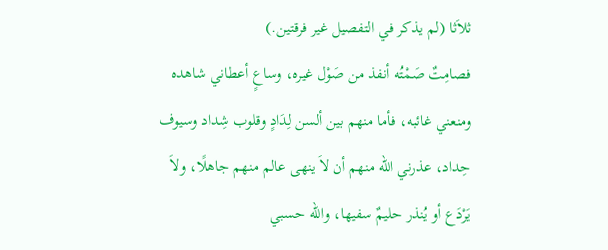ثلاَثا (لم يذكر في التفصيل غير فرقتين.)
فصامِتٌ صَمْتُه أنفذ من صَوْل غيره، وساعٍ أعطاني شاهده ومنعني غائبه، فأما منهم بين ألسن لِدَادٍ وقلوب شِداد وسيوف حِداد، عذرني الله منهم أن لاَ ينهى عالم منهم جاهلًا، ولاَ يَرْدَع أو يُنذر حليمٌ سفيها، والله حسبي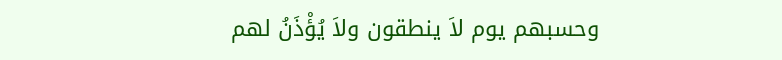وحسبهم يوم لاَ ينطقون ولاَ يُؤْذَنُ لهم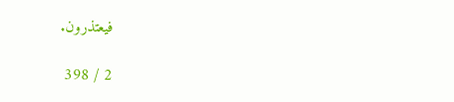فيعتذرون.

2 / 398